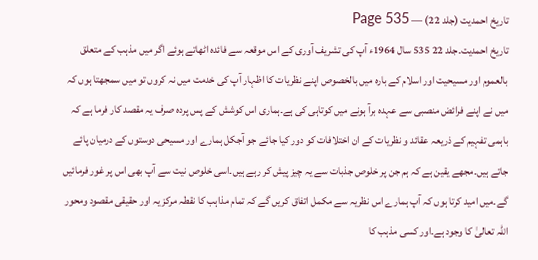تاریخ احمدیت (جلد 22) — Page 535
تاریخ احمدیت۔جلد 22 535 سال 1964ء آپ کی تشریف آوری کے اس موقعہ سے فائدہ اٹھاتے ہوئے اگر میں مذہب کے متعلق بالعموم اور مسیحیت اور اسلام کے بارہ میں بالخصوص اپنے نظریات کا اظہار آپ کی خدمت میں نہ کروں تو میں سمجھتا ہوں کہ میں نے اپنے فرائض منصبی سے عہدہ برآ ہونے میں کوتاہی کی ہے۔ہماری اس کوشش کے پس پردہ صرف یہ مقصد کار فرما ہے کہ باہمی تفہیم کے ذریعہ عقائد و نظریات کے ان اختلافات کو دور کیا جائے جو آجکل ہمارے اور مسیحی دوستوں کے درمیان پائے جاتے ہیں۔مجھے یقین ہے کہ ہم جن پر خلوص جذبات سے یہ چیز پیش کر رہے ہیں۔اسی خلوص نیت سے آپ بھی اس پر غور فرمائیں گے۔میں امید کرتا ہوں کہ آپ ہمارے اس نظریہ سے مکمل اتفاق کریں گے کہ تمام مذاہب کا نقطہ مرکز یہ اور حقیقی مقصود ومحور اللہ تعالیٰ کا وجود ہے۔اور کسی مذہب کا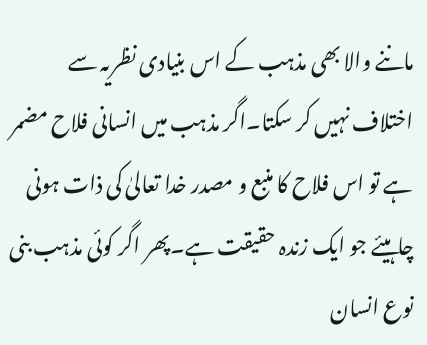ماننے والا بھی مذہب کے اس بنیادی نظریہ سے اختلاف نہیں کر سکتا۔اگر مذہب میں انسانی فلاح مضمر ہے تو اس فلاح کا منبع و مصدر خدا تعالیٰ کی ذات ہونی چاہیئے جو ایک زندہ حقیقت ہے۔پھر اگر کوئی مذہب بنی نوع انسان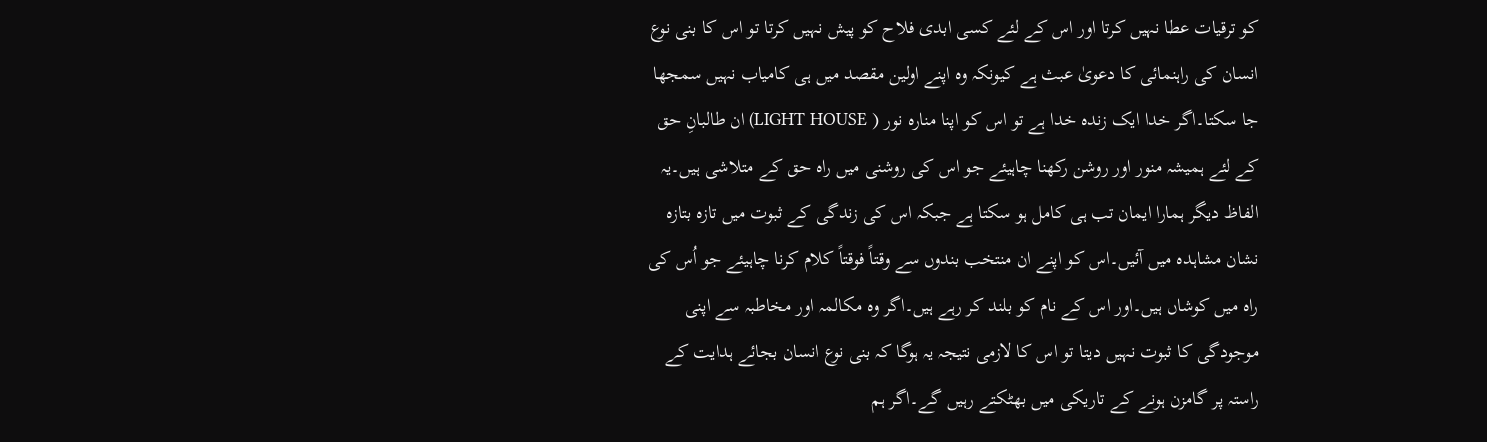کو ترقیات عطا نہیں کرتا اور اس کے لئے کسی ابدی فلاح کو پیش نہیں کرتا تو اس کا بنی نوع انسان کی راہنمائی کا دعویٰ عبث ہے کیونکہ وہ اپنے اولین مقصد میں ہی کامیاب نہیں سمجھا جا سکتا۔اگر خدا ایک زندہ خدا ہے تو اس کو اپنا منارہ نور ( LIGHT HOUSE) ان طالبانِ حق کے لئے ہمیشہ منور اور روشن رکھنا چاہیئے جو اس کی روشنی میں راہ حق کے متلاشی ہیں۔یہ الفاظ دیگر ہمارا ایمان تب ہی کامل ہو سکتا ہے جبکہ اس کی زندگی کے ثبوت میں تازہ بتازہ نشان مشاہدہ میں آئیں۔اس کو اپنے ان منتخب بندوں سے وقتاً فوقتاً کلام کرنا چاہیئے جو اُس کی راہ میں کوشاں ہیں۔اور اس کے نام کو بلند کر رہے ہیں۔اگر وہ مکالمہ اور مخاطبہ سے اپنی موجودگی کا ثبوت نہیں دیتا تو اس کا لازمی نتیجہ یہ ہوگا کہ بنی نوع انسان بجائے ہدایت کے راستہ پر گامزن ہونے کے تاریکی میں بھٹکتے رہیں گے۔اگر ہم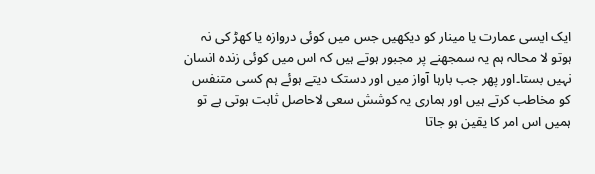ایک ایسی عمارت یا مینار کو دیکھیں جس میں کوئی دروازہ یا کھڑ کی نہ ہوتو لا محالہ ہم یہ سمجھنے پر مجبور ہوتے ہیں کہ اس میں کوئی زندہ انسان نہیں بستا۔اور پھر جب بارہا آواز میں اور دستک دیتے ہوئے ہم کسی متنفس کو مخاطب کرتے ہیں اور ہماری یہ کوشش سعی لاحاصل ثابت ہوتی ہے تو ہمیں اس امر کا یقین ہو جاتا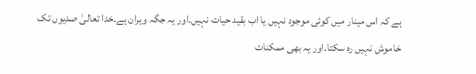ہے کہ اس مینار میں کوئی موجود نہیں یا اب بقید حیات نہیں۔اور یہ جگہ ویران ہے۔خدا تعالیٰ صدیوں تک خاموش نہیں رہ سکتا۔اور یہ بھی ممکنات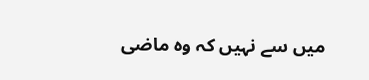میں سے نہیں کہ وہ ماضی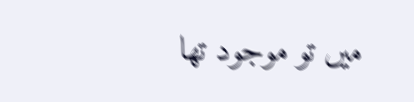میں تو موجود تھا